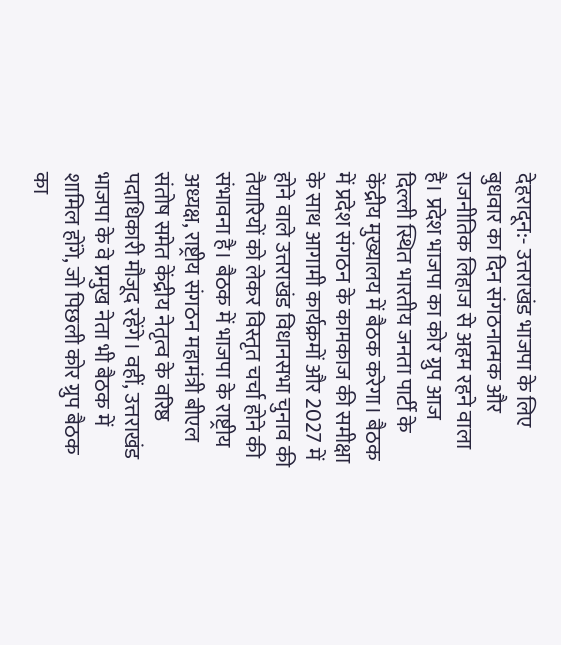देहरादून:- उत्तराखंड भाजपा के लिए बुधवार का दिन संगठनात्मक और राजनीतिक लिहाज से अहम रहने वाला है। प्रदेश भाजपा का कोर ग्रुप आज दिल्ली स्थित भारतीय जनता पार्टी के केंद्रीय मुख्यालय में बैठक करेगा। बैठक में प्रदेश संगठन के कामकाज की समीक्षा के साथ आगामी कार्यक्रमों और 2027 में होने वाले उत्तराखंड विधानसभा चुनाव की तैयारियों को लेकर विस्तृत चर्चा होने की संभावना है। बैठक में भाजपा के राष्ट्रीय अध्यक्ष, राष्ट्रीय संगठन महामंत्री बीएल संतोष समेत केंद्रीय नेतृत्व के वरिष्ठ पदाधिकारी मौजूद रहेंगे। वहीं, उत्तराखंड भाजपा के वे प्रमुख नेता भी बैठक में शामिल होंगे, जो पिछली कोर ग्रुप बैठक का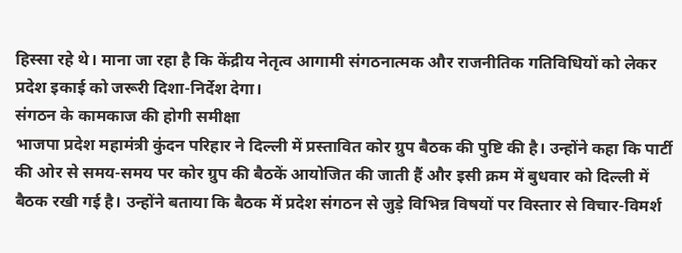हिस्सा रहे थे। माना जा रहा है कि केंद्रीय नेतृत्व आगामी संगठनात्मक और राजनीतिक गतिविधियों को लेकर प्रदेश इकाई को जरूरी दिशा-निर्देश देगा।
संगठन के कामकाज की होगी समीक्षा
भाजपा प्रदेश महामंत्री कुंदन परिहार ने दिल्ली में प्रस्तावित कोर ग्रुप बैठक की पुष्टि की है। उन्होंने कहा कि पार्टी की ओर से समय-समय पर कोर ग्रुप की बैठकें आयोजित की जाती हैं और इसी क्रम में बुधवार को दिल्ली में बैठक रखी गई है। उन्होंने बताया कि बैठक में प्रदेश संगठन से जुड़े विभिन्न विषयों पर विस्तार से विचार-विमर्श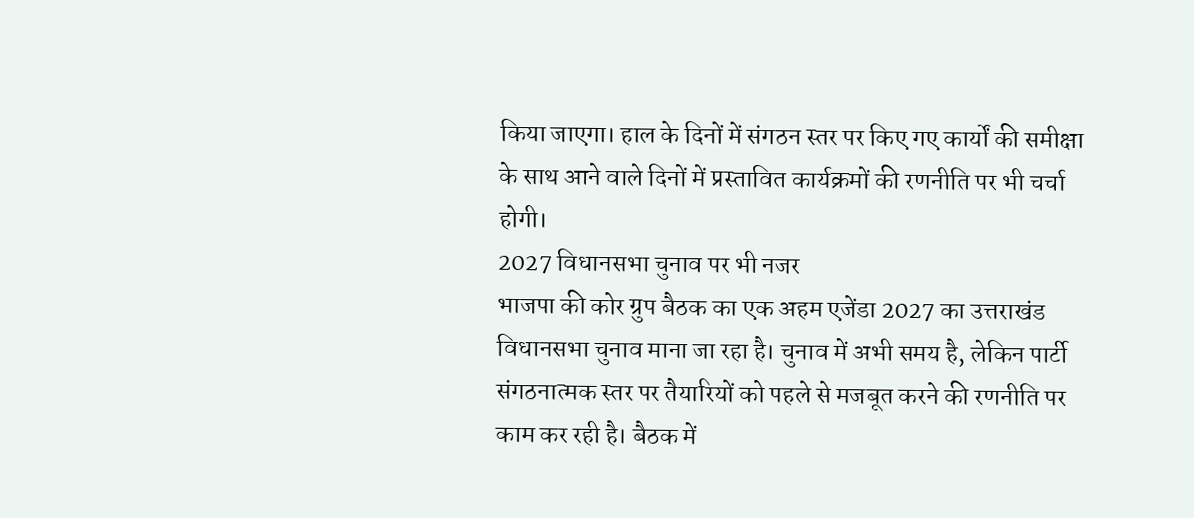किया जाएगा। हाल के दिनों में संगठन स्तर पर किए गए कार्यों की समीक्षा के साथ आने वाले दिनों में प्रस्तावित कार्यक्रमों की रणनीति पर भी चर्चा होगी।
2027 विधानसभा चुनाव पर भी नजर
भाजपा की कोर ग्रुप बैठक का एक अहम एजेंडा 2027 का उत्तराखंड विधानसभा चुनाव माना जा रहा है। चुनाव में अभी समय है, लेकिन पार्टी संगठनात्मक स्तर पर तैयारियों को पहले से मजबूत करने की रणनीति पर काम कर रही है। बैठक में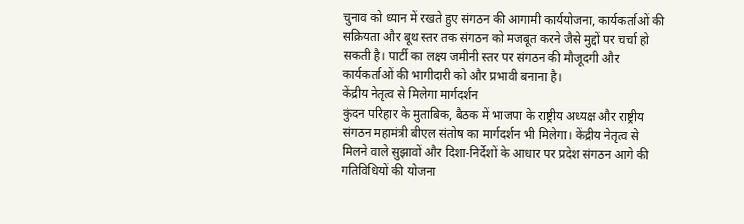चुनाव को ध्यान में रखते हुए संगठन की आगामी कार्ययोजना, कार्यकर्ताओं की सक्रियता और बूथ स्तर तक संगठन को मजबूत करने जैसे मुद्दों पर चर्चा हो सकती है। पार्टी का लक्ष्य जमीनी स्तर पर संगठन की मौजूदगी और कार्यकर्ताओं की भागीदारी को और प्रभावी बनाना है।
केंद्रीय नेतृत्व से मिलेगा मार्गदर्शन
कुंदन परिहार के मुताबिक, बैठक में भाजपा के राष्ट्रीय अध्यक्ष और राष्ट्रीय संगठन महामंत्री बीएल संतोष का मार्गदर्शन भी मिलेगा। केंद्रीय नेतृत्व से मिलने वाले सुझावों और दिशा-निर्देशों के आधार पर प्रदेश संगठन आगे की गतिविधियों की योजना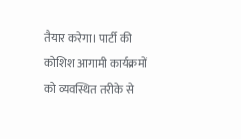तैयार करेगा। पार्टी की कोशिश आगामी कार्यक्रमों को व्यवस्थित तरीके से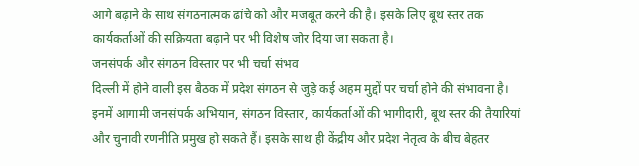आगे बढ़ाने के साथ संगठनात्मक ढांचे को और मजबूत करने की है। इसके लिए बूथ स्तर तक कार्यकर्ताओं की सक्रियता बढ़ाने पर भी विशेष जोर दिया जा सकता है।
जनसंपर्क और संगठन विस्तार पर भी चर्चा संभव
दिल्ली में होने वाली इस बैठक में प्रदेश संगठन से जुड़े कई अहम मुद्दों पर चर्चा होने की संभावना है। इनमें आगामी जनसंपर्क अभियान, संगठन विस्तार, कार्यकर्ताओं की भागीदारी, बूथ स्तर की तैयारियां और चुनावी रणनीति प्रमुख हो सकते हैं। इसके साथ ही केंद्रीय और प्रदेश नेतृत्व के बीच बेहतर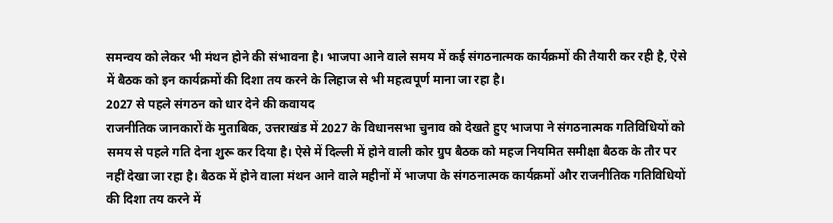समन्वय को लेकर भी मंथन होने की संभावना है। भाजपा आने वाले समय में कई संगठनात्मक कार्यक्रमों की तैयारी कर रही है, ऐसे में बैठक को इन कार्यक्रमों की दिशा तय करने के लिहाज से भी महत्वपूर्ण माना जा रहा है।
2027 से पहले संगठन को धार देने की कवायद
राजनीतिक जानकारों के मुताबिक, उत्तराखंड में 2027 के विधानसभा चुनाव को देखते हुए भाजपा ने संगठनात्मक गतिविधियों को समय से पहले गति देना शुरू कर दिया है। ऐसे में दिल्ली में होने वाली कोर ग्रुप बैठक को महज नियमित समीक्षा बैठक के तौर पर नहीं देखा जा रहा है। बैठक में होने वाला मंथन आने वाले महीनों में भाजपा के संगठनात्मक कार्यक्रमों और राजनीतिक गतिविधियों की दिशा तय करने में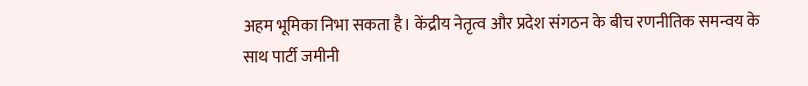अहम भूमिका निभा सकता है। केंद्रीय नेतृत्व और प्रदेश संगठन के बीच रणनीतिक समन्वय के साथ पार्टी जमीनी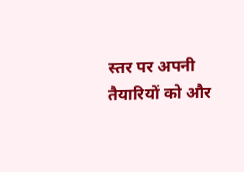स्तर पर अपनी तैयारियों को और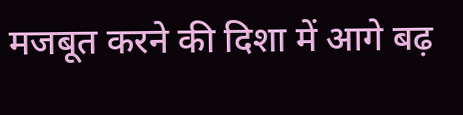मजबूत करने की दिशा में आगे बढ़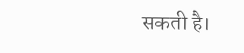सकती है।